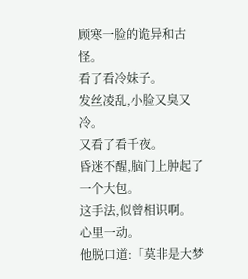顾寒一脸的诡异和古怪。
看了看冷妹子。
发丝凌乱,小脸又臭又冷。
又看了看千夜。
昏迷不醒,脑门上肿起了一个大包。
这手法,似曾相识啊。
心里一动。
他脱口道:「莫非是大梦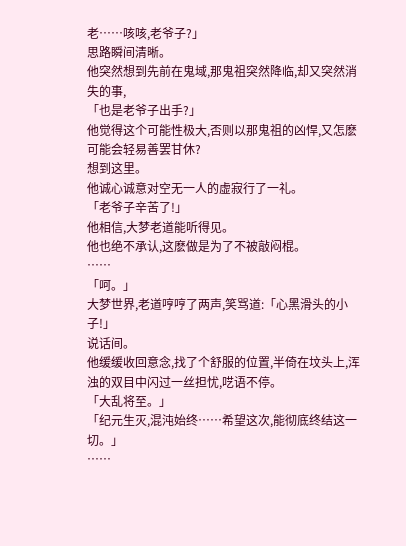老……咳咳,老爷子?」
思路瞬间清晰。
他突然想到先前在鬼域,那鬼祖突然降临,却又突然消失的事,
「也是老爷子出手?」
他觉得这个可能性极大,否则以那鬼祖的凶悍,又怎麽可能会轻易善罢甘休?
想到这里。
他诚心诚意对空无一人的虚寂行了一礼。
「老爷子辛苦了!」
他相信,大梦老道能听得见。
他也绝不承认,这麽做是为了不被敲闷棍。
……
「呵。」
大梦世界,老道哼哼了两声,笑骂道:「心黑滑头的小子!」
说话间。
他缓缓收回意念,找了个舒服的位置,半倚在坟头上,浑浊的双目中闪过一丝担忧,呓语不停。
「大乱将至。」
「纪元生灭,混沌始终……希望这次,能彻底终结这一切。」
……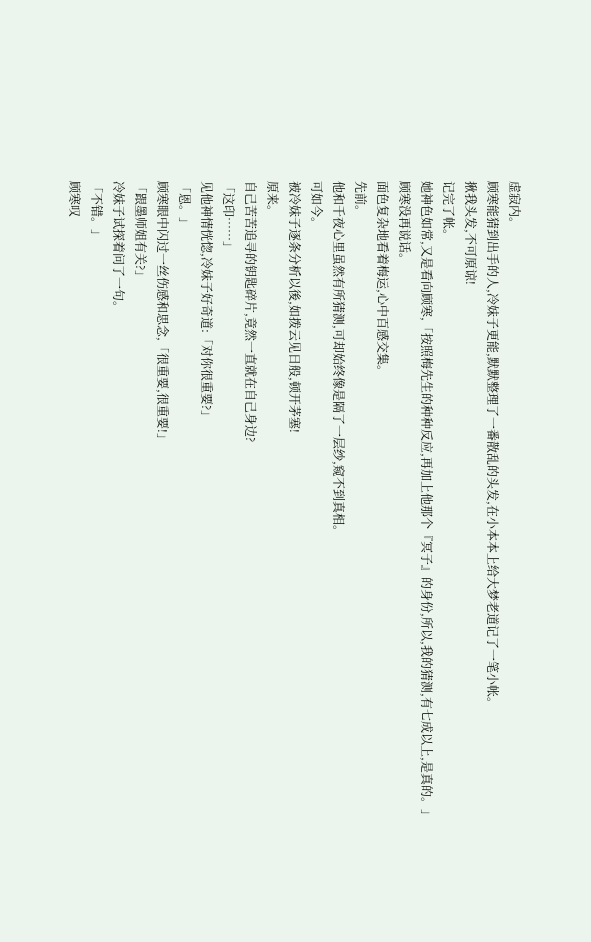虚寂内。
顾寒能猜到出手的人,冷妹子更能,默默整理了一番散乱的头发,在小本本上给大梦老道记了一笔小帐。
揪我头发,不可原谅!
记完了帐。
她神色如常,又是看向顾寒,「按照梅先生的种种反应,再加上他那个『冥子』的身份,所以,我的猜测,有七成以上,是真的。」
顾寒没再说话。
面色复杂地看着梅运,心中百感交集。
先前。
他和千夜心里虽然有所猜测,可却始终像是隔了一层纱,窥不到真相。
可如今。
被冷妹子逐条分析以後,如拨云见日般,顿开茅塞!
原来。
自己苦苦追寻的钥匙碎片,竟然一直就在自己身边?
「这印……」
见他神情恍惚,冷妹子好奇道:「对你很重要?」
「恩。」
顾寒眼中闪过一丝伤感和思念,「很重要,很重要!」
「跟墨师姐有关?」
冷妹子试探着问了一句。
「不错。」
顾寒叹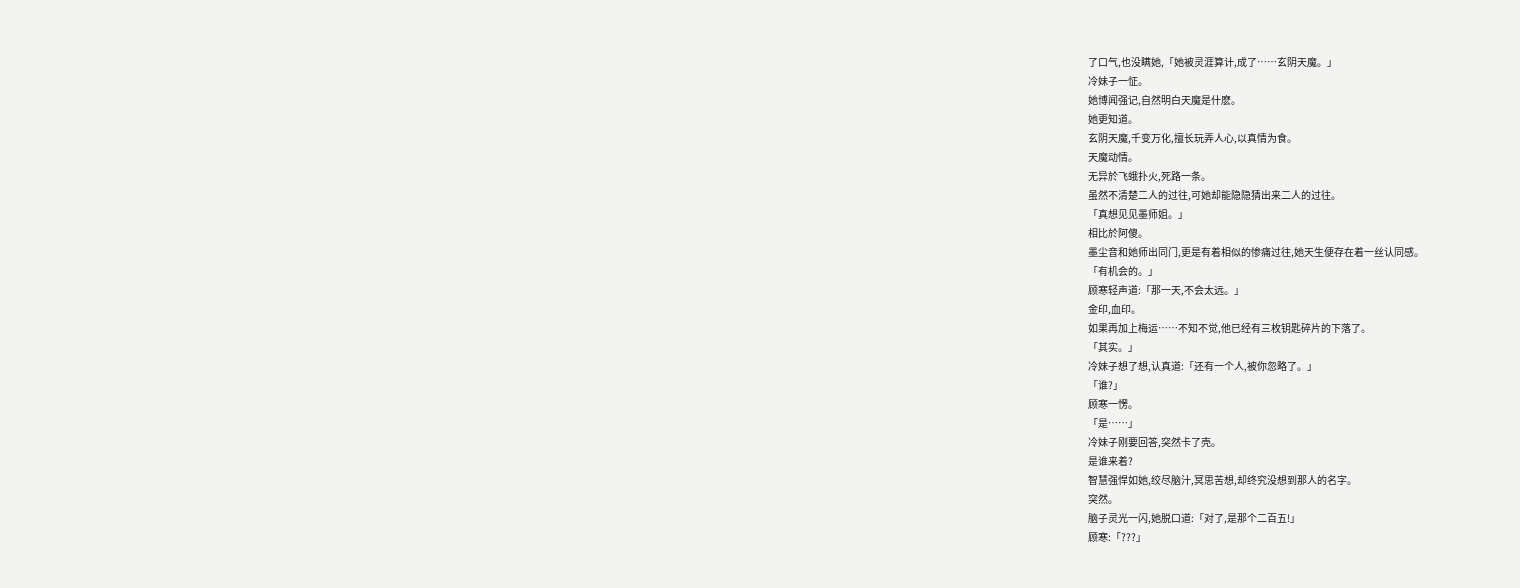了口气,也没瞒她,「她被灵涯算计,成了……玄阴天魔。」
冷妹子一怔。
她博闻强记,自然明白天魔是什麽。
她更知道。
玄阴天魔,千变万化,擅长玩弄人心,以真情为食。
天魔动情。
无异於飞蛾扑火,死路一条。
虽然不清楚二人的过往,可她却能隐隐猜出来二人的过往。
「真想见见墨师姐。」
相比於阿傻。
墨尘音和她师出同门,更是有着相似的惨痛过往,她天生便存在着一丝认同感。
「有机会的。」
顾寒轻声道:「那一天,不会太远。」
金印,血印。
如果再加上梅运……不知不觉,他已经有三枚钥匙碎片的下落了。
「其实。」
冷妹子想了想,认真道:「还有一个人,被你忽略了。」
「谁?」
顾寒一愣。
「是……」
冷妹子刚要回答,突然卡了壳。
是谁来着?
智慧强悍如她,绞尽脑汁,冥思苦想,却终究没想到那人的名字。
突然。
脑子灵光一闪,她脱口道:「对了,是那个二百五!」
顾寒:「???」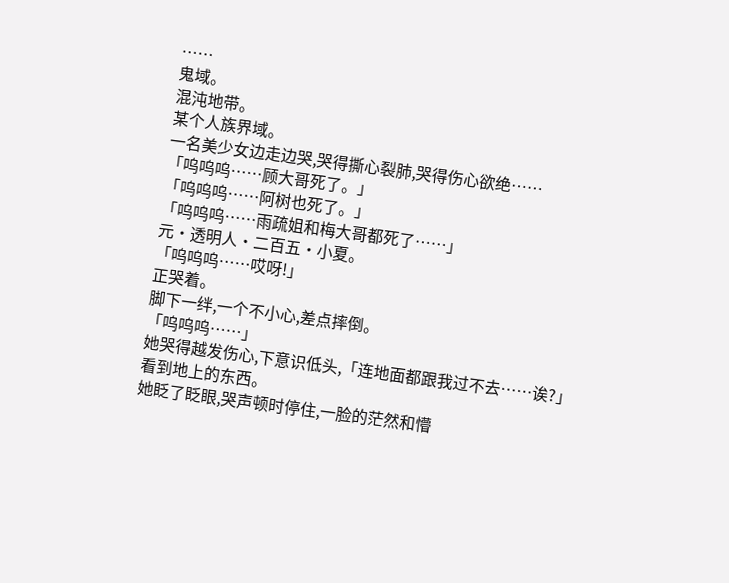……
鬼域。
混沌地带。
某个人族界域。
一名美少女边走边哭,哭得撕心裂肺,哭得伤心欲绝……
「呜呜呜……顾大哥死了。」
「呜呜呜……阿树也死了。」
「呜呜呜……雨疏姐和梅大哥都死了……」
元·透明人·二百五·小夏。
「呜呜呜……哎呀!」
正哭着。
脚下一绊,一个不小心,差点摔倒。
「呜呜呜……」
她哭得越发伤心,下意识低头,「连地面都跟我过不去……诶?」
看到地上的东西。
她眨了眨眼,哭声顿时停住,一脸的茫然和懵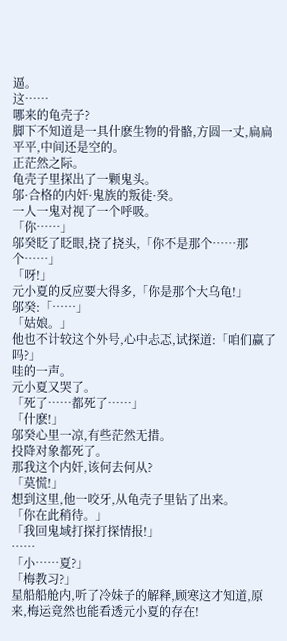逼。
这……
哪来的龟壳子?
脚下不知道是一具什麽生物的骨骼,方圆一丈,扁扁平平,中间还是空的。
正茫然之际。
龟壳子里探出了一颗鬼头。
邬·合格的内奸·鬼族的叛徒·癸。
一人一鬼对视了一个呼吸。
「你……」
邬癸眨了眨眼,挠了挠头,「你不是那个……那个……」
「呀!」
元小夏的反应要大得多,「你是那个大乌龟!」
邬癸:「……」
「姑娘。」
他也不计较这个外号,心中忐忑,试探道:「咱们赢了吗?」
哇的一声。
元小夏又哭了。
「死了……都死了……」
「什麽!」
邬癸心里一凉,有些茫然无措。
投降对象都死了。
那我这个内奸,该何去何从?
「莫慌!」
想到这里,他一咬牙,从龟壳子里钻了出来。
「你在此稍待。」
「我回鬼域打探打探情报!」
……
「小……夏?」
「梅教习?」
星船船舱内,听了冷妹子的解释,顾寒这才知道,原来,梅运竟然也能看透元小夏的存在!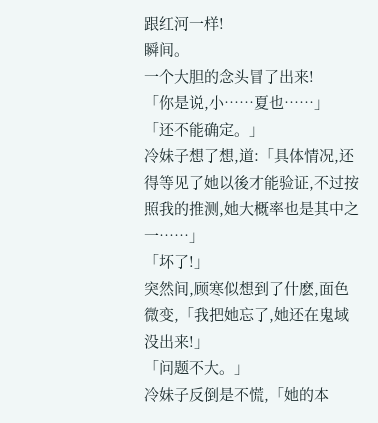跟红河一样!
瞬间。
一个大胆的念头冒了出来!
「你是说,小……夏也……」
「还不能确定。」
冷妹子想了想,道:「具体情况,还得等见了她以後才能验证,不过按照我的推测,她大概率也是其中之一……」
「坏了!」
突然间,顾寒似想到了什麽,面色微变,「我把她忘了,她还在鬼域没出来!」
「问题不大。」
冷妹子反倒是不慌,「她的本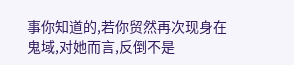事你知道的,若你贸然再次现身在鬼域,对她而言,反倒不是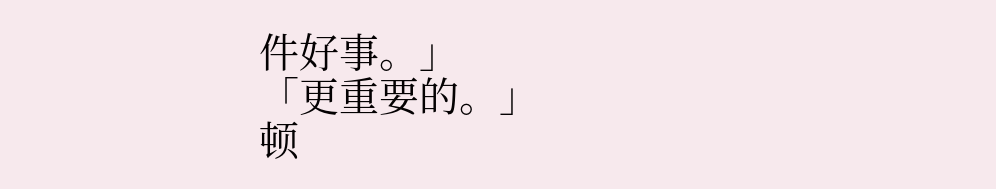件好事。」
「更重要的。」
顿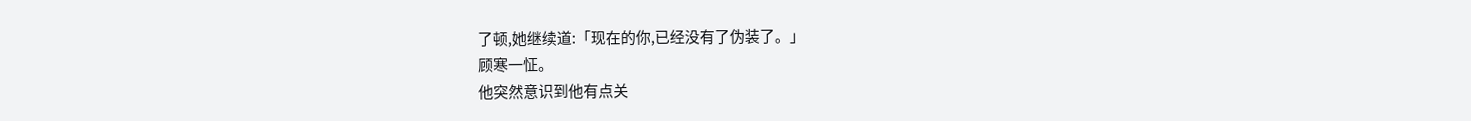了顿,她继续道:「现在的你,已经没有了伪装了。」
顾寒一怔。
他突然意识到他有点关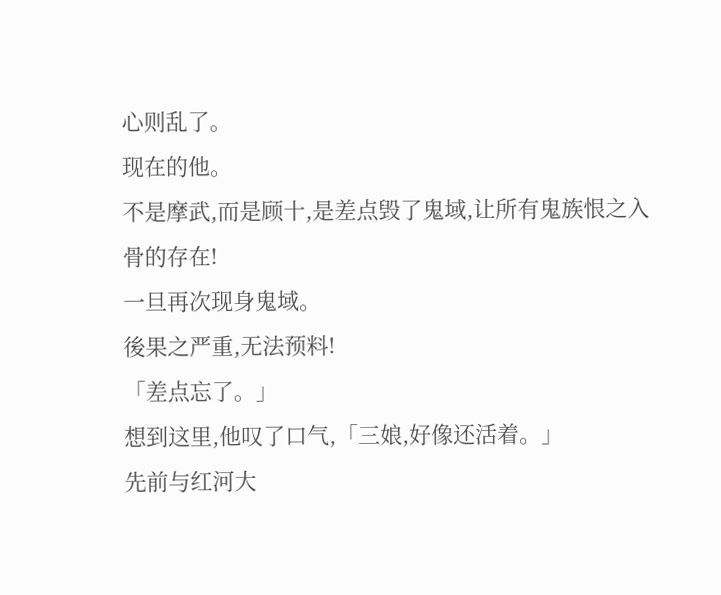心则乱了。
现在的他。
不是摩武,而是顾十,是差点毁了鬼域,让所有鬼族恨之入骨的存在!
一旦再次现身鬼域。
後果之严重,无法预料!
「差点忘了。」
想到这里,他叹了口气,「三娘,好像还活着。」
先前与红河大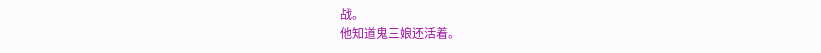战。
他知道鬼三娘还活着。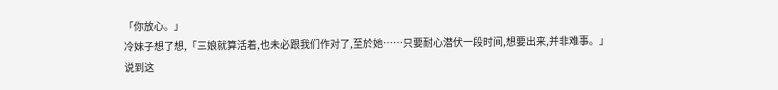「你放心。」
冷妹子想了想,「三娘就算活着,也未必跟我们作对了,至於她……只要耐心潜伏一段时间,想要出来,并非难事。」
说到这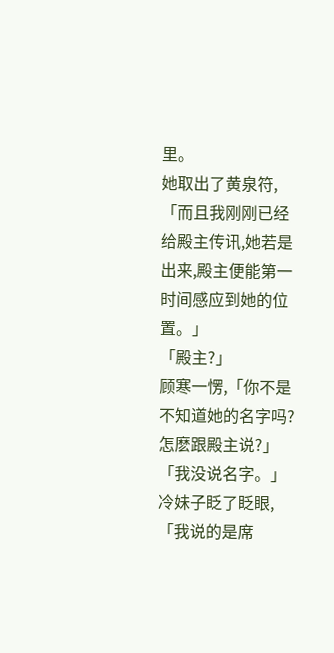里。
她取出了黄泉符,「而且我刚刚已经给殿主传讯,她若是出来,殿主便能第一时间感应到她的位置。」
「殿主?」
顾寒一愣,「你不是不知道她的名字吗?怎麽跟殿主说?」
「我没说名字。」
冷妹子眨了眨眼,「我说的是席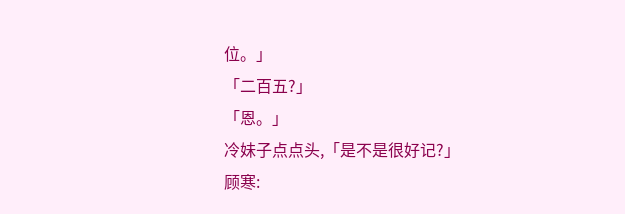位。」
「二百五?」
「恩。」
冷妹子点点头,「是不是很好记?」
顾寒: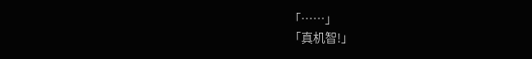「……」
「真机智!」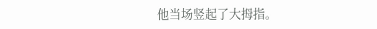他当场竖起了大拇指。